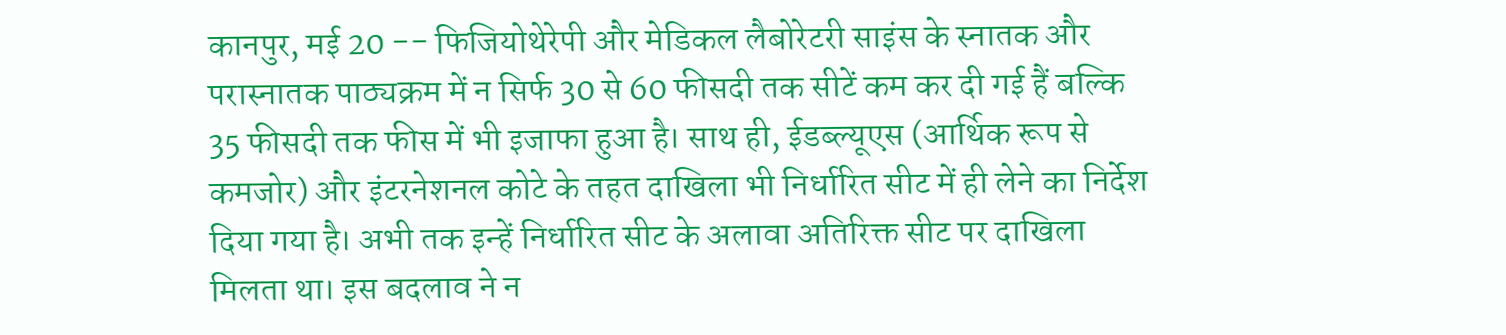कानपुर, मई 20 -- फिजियोथेरेपी और मेडिकल लैबोरेटरी साइंस के स्नातक और परास्नातक पाठ्यक्रम में न सिर्फ 30 से 60 फीसदी तक सीटें कम कर दी गई हैं बल्कि 35 फीसदी तक फीस में भी इजाफा हुआ है। साथ ही, ईडब्ल्यूएस (आर्थिक रूप से कमजोर) और इंटरनेशनल कोटे के तहत दाखिला भी निर्धारित सीट में ही लेने का निर्देश दिया गया है। अभी तक इन्हें निर्धारित सीट के अलावा अतिरिक्त सीट पर दाखिला मिलता था। इस बदलाव ने न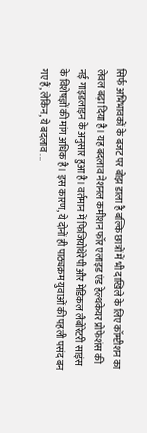सिर्फ अभिभावकों के बजट पर बोझ डाला है बल्कि छात्रों में भी दाखिले के लिए कॉम्प्टीशन का लेवल बढ़ा दिया है। यह बदलाव नेशनल कमीशन फॉर एलाइड एंड हेल्थकेयर प्रोफेशंस की नई गाइडलाइन के अनुसार हुआ है। वर्तमान में फिजियोथेरेपी और मेडिकल लैबोरेटरी साइंस के विशेषज्ञों की मांग अधिक है। इस कारण, ये दोनों ही पाठ्यक्रम युवाओं की पहली पसंद बन गए हैं, लेकिन, ये बदलाव ...